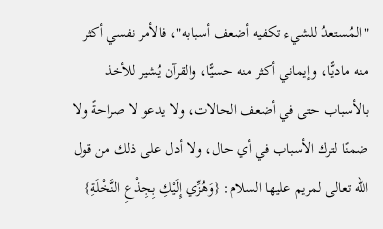"المُستعدُ للشيء تكفيه أضعف أسبابه"، فالأمر نفسي أكثر منه ماديًّا، وإيماني أكثر منه حسيًّا، والقرآن يُشير للأخذ بالأسباب حتى في أضعف الحالات، ولا يدعو لا صراحةً ولا ضمنًا لترك الأسباب في أي حال، ولا أدل على ذلك من قول الله تعالى لمريم عليها السلام: {وَهُزِّي إِلَيْكِ بِجِذْعِ النَّخْلَةِ}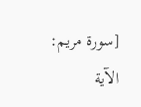[سورة مريم: الآية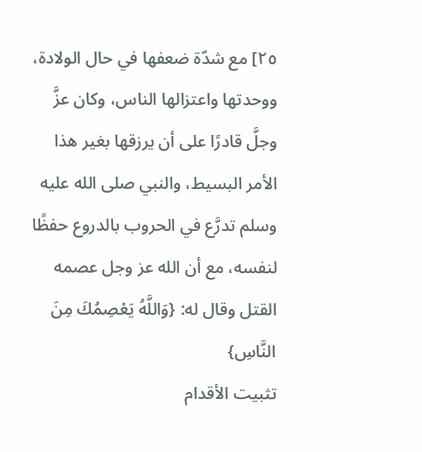٢٥] مع شدّة ضعفها في حال الولادة، ووحدتها واعتزالها الناس، وكان عزَّ وجلَّ قادرًا على أن يرزقها بغير هذا الأمر البسيط، والنبي صلى الله عليه وسلم تدرَّع في الحروب بالدروع حفظًا لنفسه، مع أن الله عز وجل عصمه القتل وقال له: {وَاللَّهُ يَعْصِمُكَ مِنَ النَّاسِ}
تثبيت الأقدام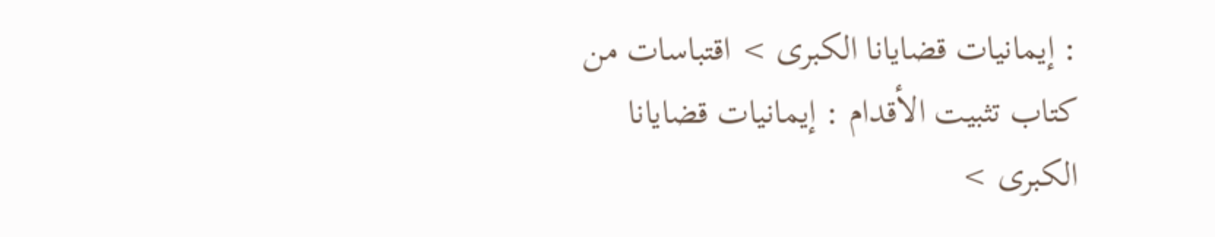: إيمانيات قضايانا الكبرى > اقتباسات من كتاب تثبيت الأقدام : إيمانيات قضايانا الكبرى >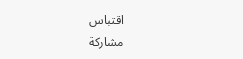اقتباس
مشاركة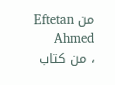من Eftetan Ahmed
، من كتاب